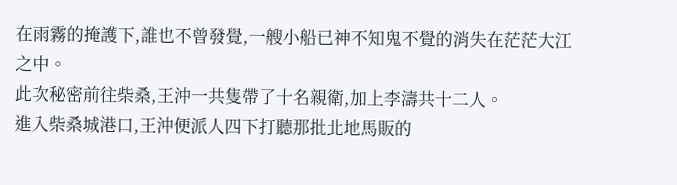在雨霧的掩護下,誰也不曾發覺,一艘小船已神不知鬼不覺的消失在茫茫大江之中。
此次秘密前往柴桑,王沖一共隻帶了十名親衛,加上李濤共十二人。
進入柴桑城港口,王沖便派人四下打聽那批北地馬販的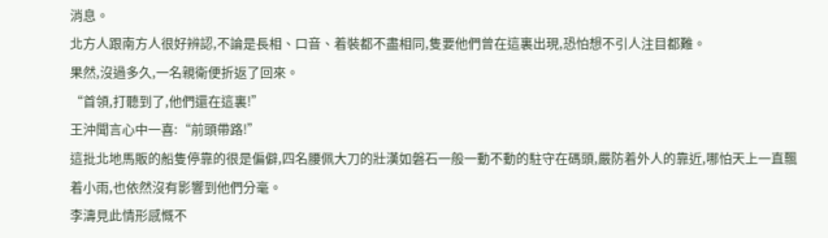消息。
北方人跟南方人很好辨認,不論是長相、口音、着裝都不盡相同,隻要他們曾在這裏出現,恐怕想不引人注目都難。
果然,沒過多久,一名親衛便折返了回來。
“首領,打聽到了,他們還在這裏!”
王沖聞言心中一喜:“前頭帶路!”
這批北地馬販的船隻停靠的很是偏僻,四名腰佩大刀的壯漢如磐石一般一動不動的駐守在碼頭,嚴防着外人的靠近,哪怕天上一直飄着小雨,也依然沒有影響到他們分毫。
李濤見此情形感慨不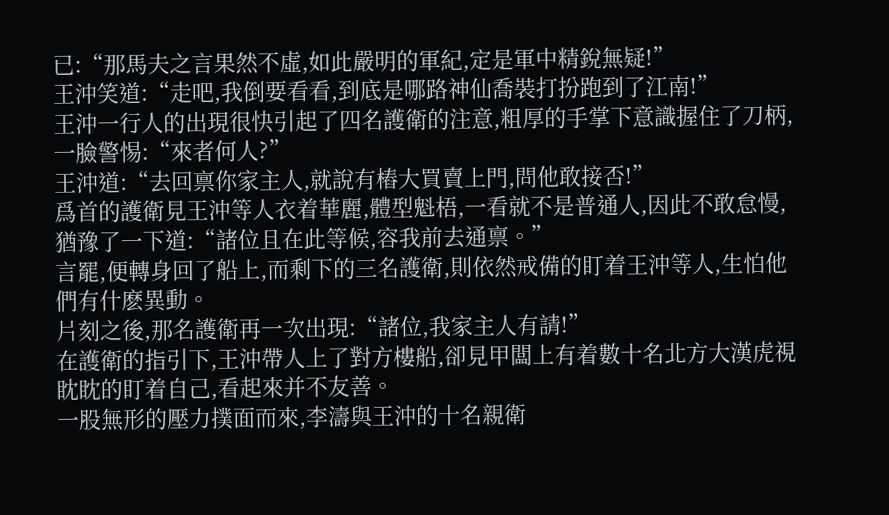已:“那馬夫之言果然不虛,如此嚴明的軍紀,定是軍中精銳無疑!”
王沖笑道:“走吧,我倒要看看,到底是哪路神仙喬裝打扮跑到了江南!”
王沖一行人的出現很快引起了四名護衛的注意,粗厚的手掌下意識握住了刀柄,一臉警惕:“來者何人?”
王沖道:“去回禀你家主人,就說有樁大買賣上門,問他敢接否!”
爲首的護衛見王沖等人衣着華麗,體型魁梧,一看就不是普通人,因此不敢怠慢,猶豫了一下道:“諸位且在此等候,容我前去通禀。”
言罷,便轉身回了船上,而剩下的三名護衛,則依然戒備的盯着王沖等人,生怕他們有什麽異動。
片刻之後,那名護衛再一次出現:“諸位,我家主人有請!”
在護衛的指引下,王沖帶人上了對方樓船,卻見甲闆上有着數十名北方大漢虎視眈眈的盯着自己,看起來并不友善。
一股無形的壓力撲面而來,李濤與王沖的十名親衛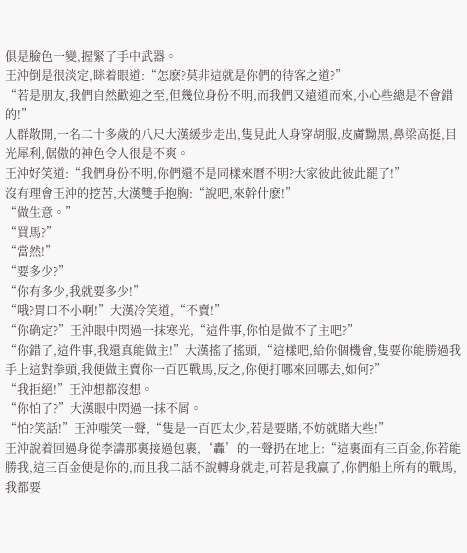俱是臉色一變,握緊了手中武器。
王沖倒是很淡定,眯着眼道:“怎麽?莫非這就是你們的待客之道?”
“若是朋友,我們自然歡迎之至,但幾位身份不明,而我們又遠道而來,小心些總是不會錯的!”
人群散開,一名二十多歲的八尺大漢緩步走出,隻見此人身穿胡服,皮膚黝黑,鼻梁高挺,目光犀利,倨傲的神色令人很是不爽。
王沖好笑道:“我們身份不明,你們還不是同樣來曆不明?大家彼此彼此罷了!”
沒有理會王沖的挖苦,大漢雙手抱胸:“說吧,來幹什麽!”
“做生意。”
“買馬?”
“當然!”
“要多少?”
“你有多少,我就要多少!”
“哦?胃口不小啊!”大漢冷笑道,“不賣!”
“你确定?”王沖眼中閃過一抹寒光,“這件事,你怕是做不了主吧?”
“你錯了,這件事,我還真能做主!”大漢搖了搖頭,“這樣吧,給你個機會,隻要你能勝過我手上這對拳頭,我便做主賣你一百匹戰馬,反之,你便打哪來回哪去,如何?”
“我拒絕!”王沖想都沒想。
“你怕了?”大漢眼中閃過一抹不屑。
“怕?笑話!”王沖嗤笑一聲,“隻是一百匹太少,若是要賭,不妨就賭大些!”
王沖說着回過身從李濤那裏接過包裹,‘轟’的一聲扔在地上:“這裏面有三百金,你若能勝我,這三百金便是你的,而且我二話不說轉身就走,可若是我赢了,你們船上所有的戰馬,我都要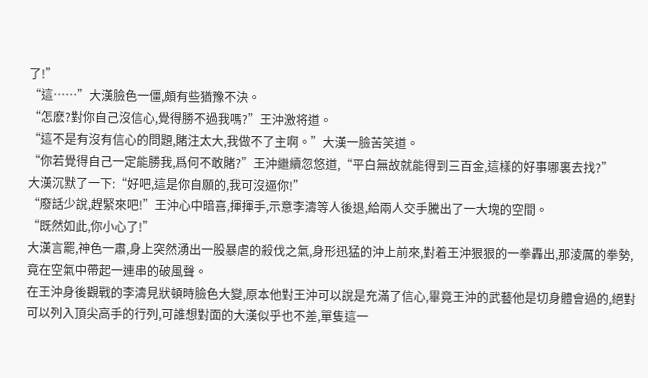了!”
“這……”大漢臉色一僵,頗有些猶豫不決。
“怎麽?對你自己沒信心,覺得勝不過我嗎?”王沖激将道。
“這不是有沒有信心的問題,賭注太大,我做不了主啊。”大漢一臉苦笑道。
“你若覺得自己一定能勝我,爲何不敢賭?”王沖繼續忽悠道,“平白無故就能得到三百金,這樣的好事哪裏去找?”
大漢沉默了一下:“好吧,這是你自願的,我可沒逼你!”
“廢話少說,趕緊來吧!”王沖心中暗喜,揮揮手,示意李濤等人後退,給兩人交手騰出了一大塊的空間。
“既然如此,你小心了!”
大漢言罷,神色一肅,身上突然湧出一股暴虐的殺伐之氣,身形迅猛的沖上前來,對着王沖狠狠的一拳轟出,那淩厲的拳勢,竟在空氣中帶起一連串的破風聲。
在王沖身後觀戰的李濤見狀頓時臉色大變,原本他對王沖可以說是充滿了信心,畢竟王沖的武藝他是切身體會過的,絕對可以列入頂尖高手的行列,可誰想對面的大漢似乎也不差,單隻這一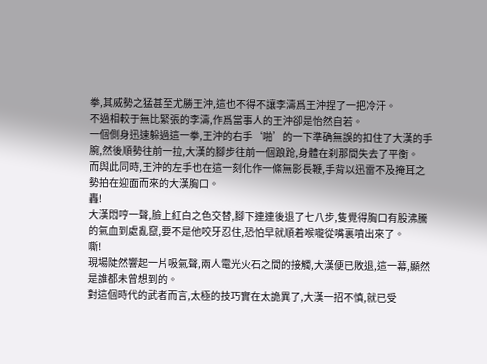拳,其威勢之猛甚至尤勝王沖,這也不得不讓李濤爲王沖捏了一把冷汗。
不過相較于無比緊張的李濤,作爲當事人的王沖卻是怡然自若。
一個側身迅速躲過這一拳,王沖的右手‘啪’的一下準确無誤的扣住了大漢的手腕,然後順勢往前一拉,大漢的腳步往前一個踉跄,身體在刹那間失去了平衡。
而與此同時,王沖的左手也在這一刻化作一條無影長鞭,手背以迅雷不及掩耳之勢拍在迎面而來的大漢胸口。
轟!
大漢悶哼一聲,臉上紅白之色交替,腳下連連後退了七八步,隻覺得胸口有股沸騰的氣血到處亂竄,要不是他咬牙忍住,恐怕早就順着喉嚨從嘴裏噴出來了。
嘶!
現場陡然響起一片吸氣聲,兩人電光火石之間的接觸,大漢便已敗退,這一幕,顯然是誰都未曾想到的。
對這個時代的武者而言,太極的技巧實在太詭異了,大漢一招不慎,就已受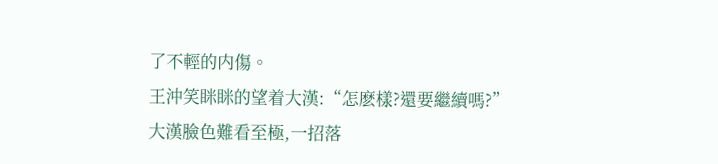了不輕的内傷。
王沖笑眯眯的望着大漢:“怎麽樣?還要繼續嗎?”
大漢臉色難看至極,一招落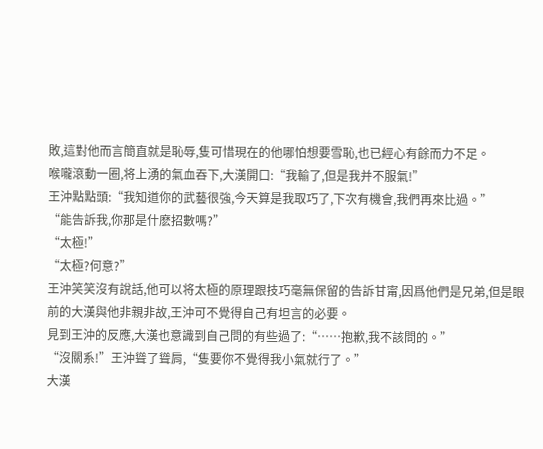敗,這對他而言簡直就是恥辱,隻可惜現在的他哪怕想要雪恥,也已經心有餘而力不足。
喉嚨滾動一圈,将上湧的氣血吞下,大漢開口:“我輸了,但是我并不服氣!”
王沖點點頭:“我知道你的武藝很強,今天算是我取巧了,下次有機會,我們再來比過。”
“能告訴我,你那是什麽招數嗎?”
“太極!”
“太極?何意?”
王沖笑笑沒有說話,他可以将太極的原理跟技巧毫無保留的告訴甘甯,因爲他們是兄弟,但是眼前的大漢與他非親非故,王沖可不覺得自己有坦言的必要。
見到王沖的反應,大漢也意識到自己問的有些過了:“……抱歉,我不該問的。”
“沒關系!”王沖聳了聳肩,“隻要你不覺得我小氣就行了。”
大漢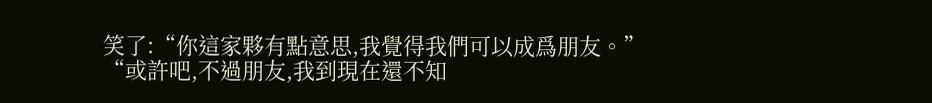笑了:“你這家夥有點意思,我覺得我們可以成爲朋友。”
“或許吧,不過朋友,我到現在還不知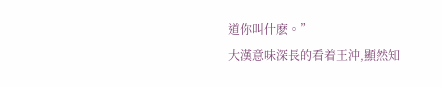道你叫什麽。”
大漢意味深長的看着王沖,顯然知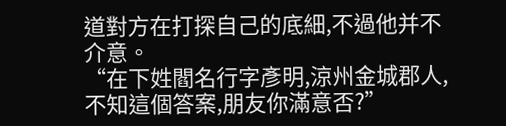道對方在打探自己的底細,不過他并不介意。
“在下姓閻名行字彥明,涼州金城郡人,不知這個答案,朋友你滿意否?”